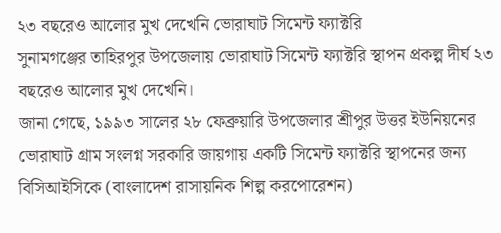২৩ বছরেও আলোর মুখ দেখেনি ভোরাঘাট সিমেন্ট ফ্যাক্টরি
সুনামগঞ্জের তাহিরপুর উপজেলায় ভোরাঘাট সিমেন্ট ফ্যাক্টরি স্থাপন প্রকল্প দীর্ঘ ২৩ বছরেও আলোর মুখ দেখেনি।
জানা গেছে, ১৯৯৩ সালের ২৮ ফেব্রুয়ারি উপজেলার শ্রীপুর উত্তর ইউনিয়নের ভোরাঘাট গ্রাম সংলগ্ন সরকারি জায়গায় একটি সিমেন্ট ফ্যাক্টরি স্থাপনের জন্য বিসিআইসিকে (বাংলাদেশ রাসায়নিক শিল্প করপোরেশন)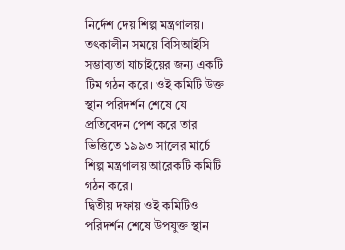নির্দেশ দেয় শিল্প মন্ত্রণালয়। তৎকালীন সময়ে বিসিআইসি সম্ভাব্যতা যাচাইয়ের জন্য একটি টিম গঠন করে। ওই কমিটি উক্ত স্থান পরিদর্শন শেষে যে প্রতিবেদন পেশ করে তার ভিত্তিতে ১৯৯৩ সালের মার্চে শিল্প মন্ত্রণালয় আরেকটি কমিটি গঠন করে।
দ্বিতীয় দফায় ওই কমিটিও পরিদর্শন শেষে উপযুক্ত স্থান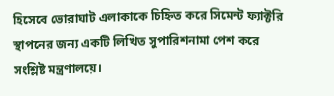হিসেবে ভোরাঘাট এলাকাকে চিহ্নিত করে সিমেন্ট ফ্যাক্টরি স্থাপনের জন্য একটি লিখিত সুপারিশনামা পেশ করে সংশ্লিষ্ট মন্ত্রণালয়ে।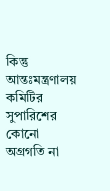কিন্তু আন্তঃমন্ত্রণালয় কমিটির সুপারিশের কোনো অগ্রগতি না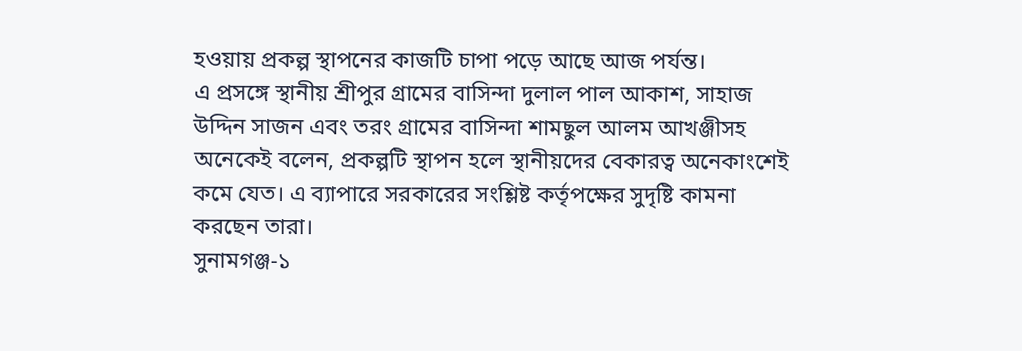হওয়ায় প্রকল্প স্থাপনের কাজটি চাপা পড়ে আছে আজ পর্যন্ত।
এ প্রসঙ্গে স্থানীয় শ্রীপুর গ্রামের বাসিন্দা দুলাল পাল আকাশ, সাহাজ উদ্দিন সাজন এবং তরং গ্রামের বাসিন্দা শামছুল আলম আখঞ্জীসহ অনেকেই বলেন, প্রকল্পটি স্থাপন হলে স্থানীয়দের বেকারত্ব অনেকাংশেই কমে যেত। এ ব্যাপারে সরকারের সংশ্লিষ্ট কর্তৃপক্ষের সুদৃষ্টি কামনা করছেন তারা।
সুনামগঞ্জ-১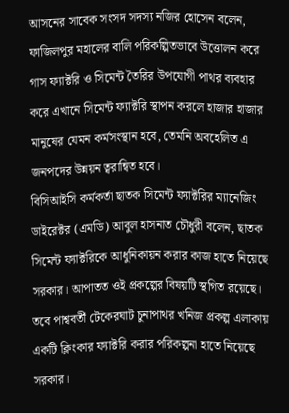আসনের সাবেক সংসদ সদস্য নজির হোসেন বলেন, ফাজিলপুর মহালের বালি পরিকল্পিতভাবে উত্তোলন করে গাস ফ্যাক্টরি ও সিমেন্ট তৈরির উপযোগী পাথর ব্যবহার করে এখানে সিমেন্ট ফ্যাক্টরি স্থাপন করলে হাজার হাজার মানুষের যেমন কর্মসংস্থান হবে, তেমনি অবহেলিত এ জনপদের উন্নয়ন ত্বরান্বিত হবে।
বিসিআইসি কর্মকর্তা ছাতক সিমেন্ট ফ্যাক্টরির ম্যানেজিং ডাইরেক্টর (এমডি) আবুল হাসনাত চৌধুরী বলেন, ছাতক সিমেন্ট ফ্যাক্টরিকে আধুনিকায়ন করার কাজ হাতে নিয়েছে সরকার। আপাতত ওই প্রকল্পের বিষয়টি স্থগিত রয়েছে। তবে পাশ্ববর্তী টেকেরঘাট চুনাপাথর খনিজ প্রকল্প এলাকায় একটি ক্লিংকার ফ্যাক্টরি করার পরিকল্পনা হাতে নিয়েছে সরকার।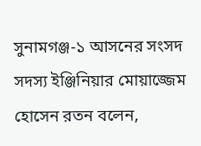সুনামগঞ্জ-১ আসনের সংসদ সদস্য ইঞ্জিনিয়ার মোয়াজ্জেম হোসেন রতন বলেন,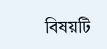বিষয়টি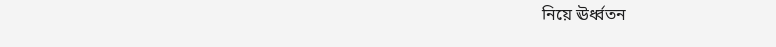নিয়ে ঊর্ধ্বতন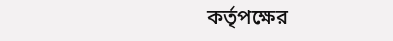কর্তৃপক্ষের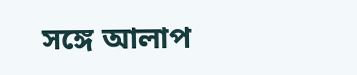সঙ্গে আলাপ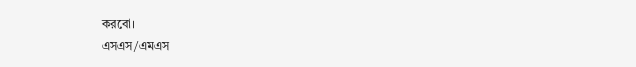করবো।
এসএস/এমএস